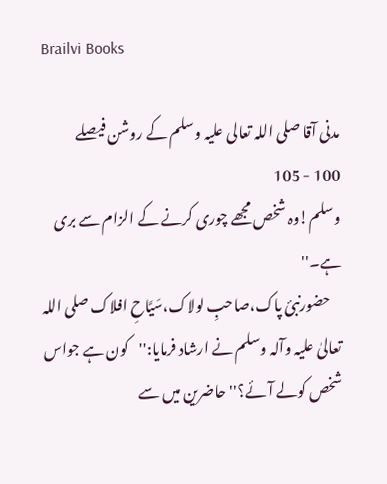Brailvi Books

مدنی آقا صلی اللہ تعالی علیہ وسلم کے روشن فیصلے
100 - 105
وسلم!وہ شخص مجھے چوری کرنے کے الزام سے بری ہے۔''
    حضورنبئ پاک،صاحبِ لولاک،سَیَّاحِ افلاک صلی اللہ تعالیٰ علیہ وآلہ وسلم نے ارشاد فرمایا:''کون ہے جواس شخص کولے آئے؟'' حاضرين میں سے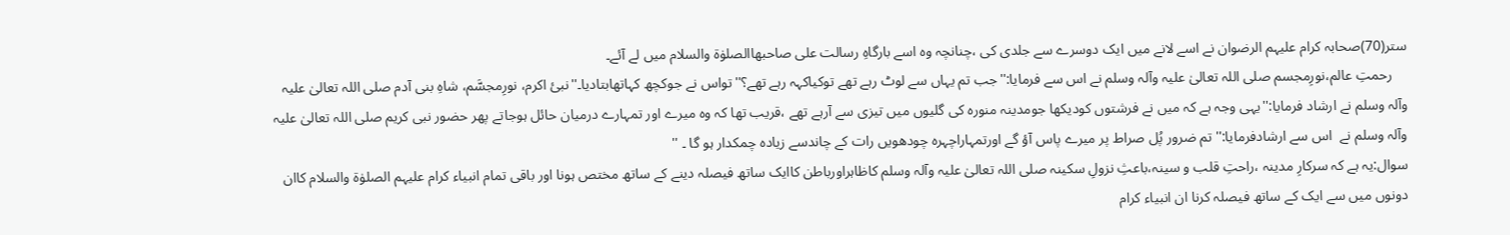ستر(70)صحابہ کرام علیہم الرضوان نے اسے لانے میں ایک دوسرے سے جلدی کی ،چنانچہ وہ اسے بارگاہِ رسالت علی صاحبھاالصلوٰۃ والسلام میں لے آئے۔
    رحمتِ عالم،نورِمجسم صلی اللہ تعالیٰ علیہ وآلہ وسلم نے اس سے فرمایا:''جب تم یہاں سے لوٹ رہے تھے توکیاکہہ رہے تھے؟''تواس نے جوکچھ کہاتھابتادیا۔''نبئ اکرم، نورِمجسَّم، شاہِ بنی آدم صلی اللہ تعالیٰ علیہ وآلہ وسلم نے ارشاد فرمایا:''یہی وجہ ہے کہ میں نے فرشتوں کودیکھا جومدینہ منورہ کی گلیوں میں تیزی سے آرہے تھے ،قریب تھا کہ وہ میرے اور تمہارے درمیان حائل ہوجاتے پھر حضور نبی کریم صلی اللہ تعالیٰ علیہ وآلہ وسلم نے  اس سے ارشادفرمایا:'' تم ضرور پُل صراط پر میرے پاس آؤ گے اورتمہاراچہرہ چودھویں رات کے چاندسے زیادہ چمکدار ہو گا ۔ ''
سوال:یہ ہے کہ سرکارِ مدینہ ،راحتِ قلب و سینہ،باعثِ نزولِ سکینہ صلی اللہ تعالیٰ علیہ وآلہ وسلم کاظاہراورباطن کاایک ساتھ فیصلہ دینے کے ساتھ مختص ہونا اور باقی تمام انبیاء کرام علیہم الصلوٰۃ والسلام کاان دونوں میں سے ایک کے ساتھ فیصلہ کرنا ان انبیاء کرام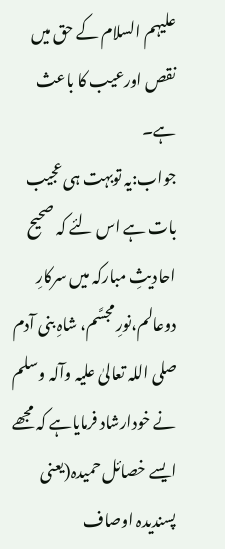علیہم السلام کے حق میں نقص اورعیب کا باعث ہے۔
جواب:یہ توبہت ہی عجیب بات ہے اس لئے کہ صحیح احادیثِ مبارکہ میں سرکارِ دوعالم،نورِ مجسَّم، شاہِ بنی آدم صلی اللہ تعالیٰ علیہ وآلہ وسلم نے خودارشاد فرماياہے کہ مجھے ایسے خصائل حميدہ(یعنی پسندیدہ اوصاف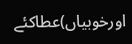اورخوبیاں)عطاکئے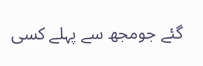گئے جومجھ سے پہلے کسی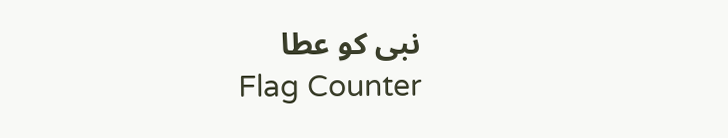نبی کو عطا
Flag Counter